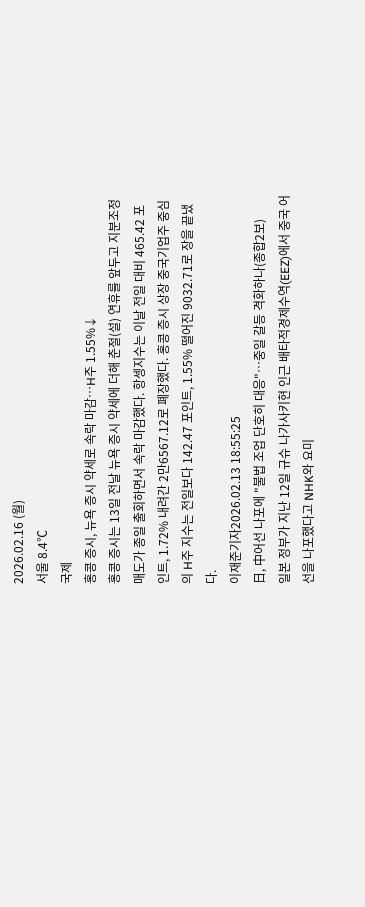2026.02.16 (월)
서울 8.4℃
국제
홍콩 증시, 뉴욕 증시 약세로 속락 마감…H주 1.55%↓
홍콩 증시는 13일 전날 뉴욕 증시 약세에 더해 춘절(설) 연휴를 앞두고 지분조정 매도가 종일 출회하면서 속락 마감했다. 항셍지수는 이날 전일 대비 465.42 포인트, 1.72% 내려간 2만6567.12로 폐장했다. 홍콩 증시 상장 중국기업주 중심의 H주 지수는 전일보다 142.47 포인트, 1.55% 떨어진 9032.71로 장을 끝냈다.
이재준기자2026.02.13 18:55:25
日, 中어선 나포에 "불법 조업 단호히 대응"…중일 갈등 격화하나(종합2보)
일본 정부가 지난 12일 규슈 나가사키현 인근 배타적경제수역(EEZ)에서 중국 어선을 나포했다고 NHK와 요미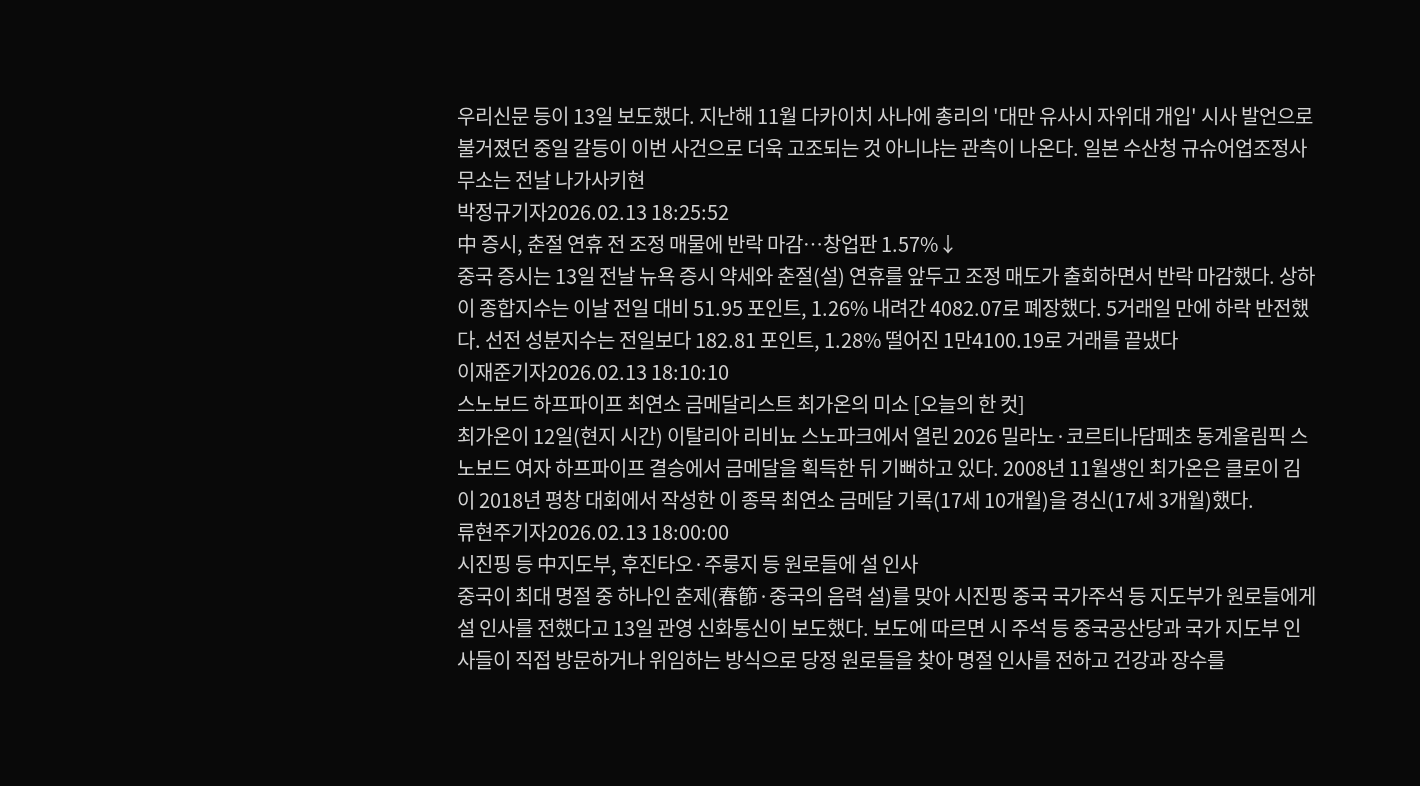우리신문 등이 13일 보도했다. 지난해 11월 다카이치 사나에 총리의 '대만 유사시 자위대 개입' 시사 발언으로 불거졌던 중일 갈등이 이번 사건으로 더욱 고조되는 것 아니냐는 관측이 나온다. 일본 수산청 규슈어업조정사무소는 전날 나가사키현
박정규기자2026.02.13 18:25:52
中 증시, 춘절 연휴 전 조정 매물에 반락 마감…창업판 1.57%↓
중국 증시는 13일 전날 뉴욕 증시 약세와 춘절(설) 연휴를 앞두고 조정 매도가 출회하면서 반락 마감했다. 상하이 종합지수는 이날 전일 대비 51.95 포인트, 1.26% 내려간 4082.07로 폐장했다. 5거래일 만에 하락 반전했다. 선전 성분지수는 전일보다 182.81 포인트, 1.28% 떨어진 1만4100.19로 거래를 끝냈다
이재준기자2026.02.13 18:10:10
스노보드 하프파이프 최연소 금메달리스트 최가온의 미소 [오늘의 한 컷]
최가온이 12일(현지 시간) 이탈리아 리비뇨 스노파크에서 열린 2026 밀라노·코르티나담페초 동계올림픽 스노보드 여자 하프파이프 결승에서 금메달을 획득한 뒤 기뻐하고 있다. 2008년 11월생인 최가온은 클로이 김이 2018년 평창 대회에서 작성한 이 종목 최연소 금메달 기록(17세 10개월)을 경신(17세 3개월)했다.
류현주기자2026.02.13 18:00:00
시진핑 등 中지도부, 후진타오·주룽지 등 원로들에 설 인사
중국이 최대 명절 중 하나인 춘제(春節·중국의 음력 설)를 맞아 시진핑 중국 국가주석 등 지도부가 원로들에게 설 인사를 전했다고 13일 관영 신화통신이 보도했다. 보도에 따르면 시 주석 등 중국공산당과 국가 지도부 인사들이 직접 방문하거나 위임하는 방식으로 당정 원로들을 찾아 명절 인사를 전하고 건강과 장수를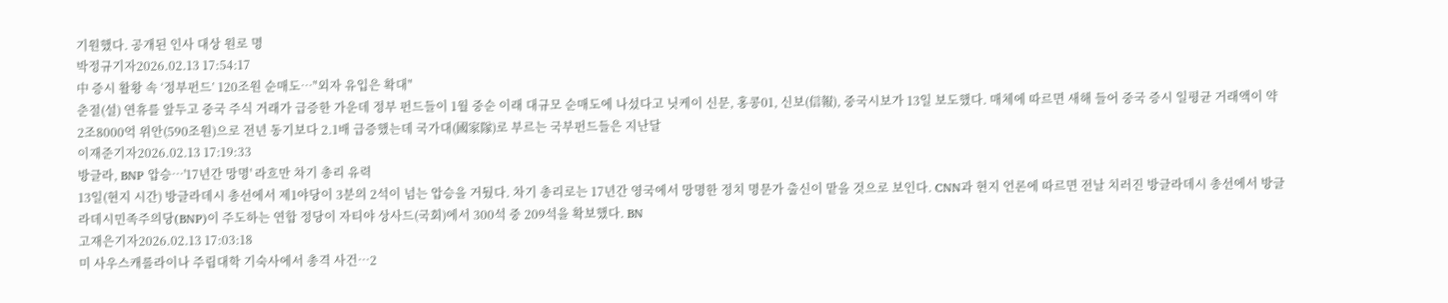기원했다. 공개된 인사 대상 원로 명
박정규기자2026.02.13 17:54:17
中 증시 활황 속 ‘정부펀드’ 120조원 순매도…"외자 유입은 확대"
춘절(설) 연휴를 앞두고 중국 주식 거래가 급증한 가운데 정부 펀드들이 1월 중순 이래 대규모 순매도에 나섰다고 닛케이 신문, 홍콩01, 신보(信報), 중국시보가 13일 보도했다. 매체에 따르면 새해 들어 중국 증시 일평균 거래액이 약 2조8000억 위안(590조원)으로 전년 동기보다 2.1배 급증했는데 국가대(國家隊)로 부르는 국부펀드들은 지난달
이재준기자2026.02.13 17:19:33
방글라, BNP 압승…'17년간 망명' 라흐만 차기 총리 유력
13일(현지 시간) 방글라데시 총선에서 제1야당이 3분의 2석이 넘는 압승을 거뒀다. 차기 총리로는 17년간 영국에서 망명한 정치 명문가 출신이 맡을 것으로 보인다. CNN과 현지 언론에 따르면 전날 치러진 방글라데시 총선에서 방글라데시민족주의당(BNP)이 주도하는 연합 정당이 자티야 상사드(국회)에서 300석 중 209석을 확보했다. BN
고재은기자2026.02.13 17:03:18
미 사우스캐롤라이나 주립대학 기숙사에서 총격 사건…2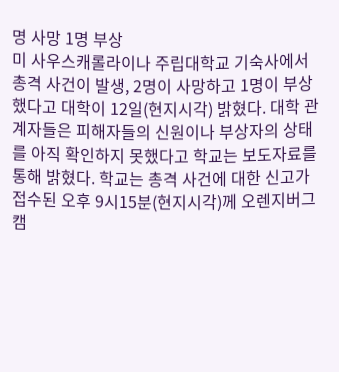명 사망 1명 부상
미 사우스캐롤라이나 주립대학교 기숙사에서 총격 사건이 발생, 2명이 사망하고 1명이 부상했다고 대학이 12일(현지시각) 밝혔다. 대학 관계자들은 피해자들의 신원이나 부상자의 상태를 아직 확인하지 못했다고 학교는 보도자료를 통해 밝혔다. 학교는 총격 사건에 대한 신고가 접수된 오후 9시15분(현지시각)께 오렌지버그 캠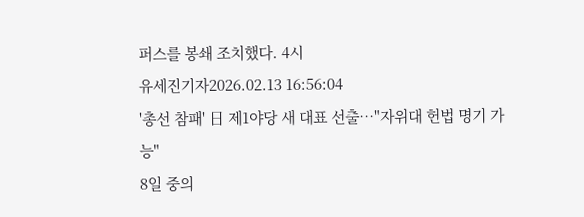퍼스를 봉쇄 조치했다. 4시
유세진기자2026.02.13 16:56:04
'총선 참패' 日 제1야당 새 대표 선출…"자위대 헌법 명기 가능"
8일 중의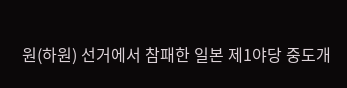원(하원) 선거에서 참패한 일본 제1야당 중도개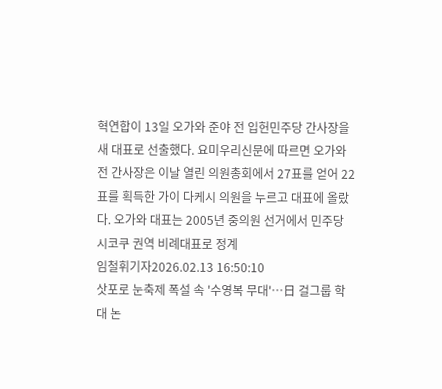혁연합이 13일 오가와 준야 전 입헌민주당 간사장을 새 대표로 선출했다. 요미우리신문에 따르면 오가와 전 간사장은 이날 열린 의원총회에서 27표를 얻어 22표를 획득한 가이 다케시 의원을 누르고 대표에 올랐다. 오가와 대표는 2005년 중의원 선거에서 민주당 시코쿠 권역 비례대표로 정계
임철휘기자2026.02.13 16:50:10
삿포로 눈축제 폭설 속 '수영복 무대'…日 걸그룹 학대 논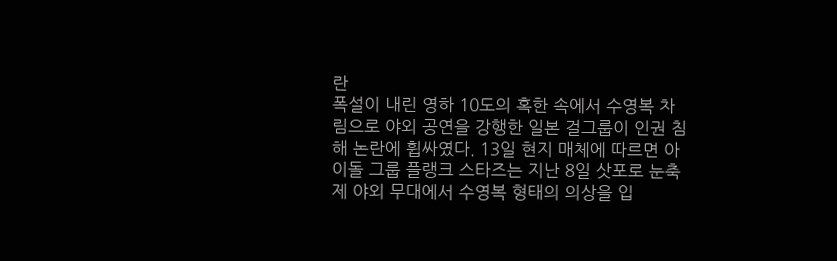란
폭설이 내린 영하 10도의 혹한 속에서 수영복 차림으로 야외 공연을 강행한 일본 걸그룹이 인권 침해 논란에 휩싸였다. 13일 현지 매체에 따르면 아이돌 그룹 플랭크 스타즈는 지난 8일 삿포로 눈축제 야외 무대에서 수영복 형태의 의상을 입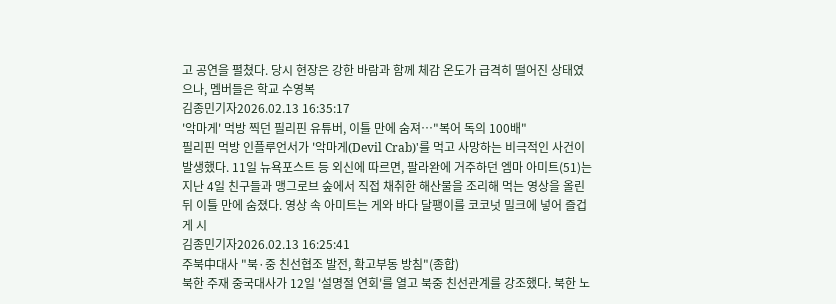고 공연을 펼쳤다. 당시 현장은 강한 바람과 함께 체감 온도가 급격히 떨어진 상태였으나, 멤버들은 학교 수영복
김종민기자2026.02.13 16:35:17
'악마게' 먹방 찍던 필리핀 유튜버, 이틀 만에 숨져…"복어 독의 100배"
필리핀 먹방 인플루언서가 '악마게(Devil Crab)'를 먹고 사망하는 비극적인 사건이 발생했다. 11일 뉴욕포스트 등 외신에 따르면, 팔라완에 거주하던 엠마 아미트(51)는 지난 4일 친구들과 맹그로브 숲에서 직접 채취한 해산물을 조리해 먹는 영상을 올린 뒤 이틀 만에 숨졌다. 영상 속 아미트는 게와 바다 달팽이를 코코넛 밀크에 넣어 즐겁게 시
김종민기자2026.02.13 16:25:41
주북中대사 "북·중 친선협조 발전, 확고부동 방침"(종합)
북한 주재 중국대사가 12일 '설명절 연회'를 열고 북중 친선관계를 강조했다. 북한 노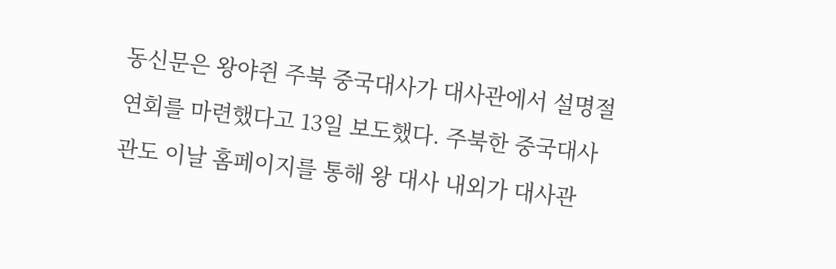동신문은 왕야쥔 주북 중국대사가 대사관에서 설명절 연회를 마련했다고 13일 보도했다. 주북한 중국대사관도 이날 홈페이지를 통해 왕 대사 내외가 대사관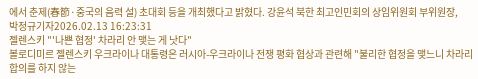에서 춘제(春節·중국의 음력 설) 초대회 등을 개최했다고 밝혔다. 강윤석 북한 최고인민회의 상임위원회 부위원장,
박정규기자2026.02.13 16:23:31
젤렌스키 "'나쁜 협정' 차라리 안 맺는 게 낫다"
볼로디미르 젤렌스키 우크라이나 대통령은 러시아-우크라이나 전쟁 평화 협상과 관련해 "불리한 협정을 맺느니 차라리 합의를 하지 않는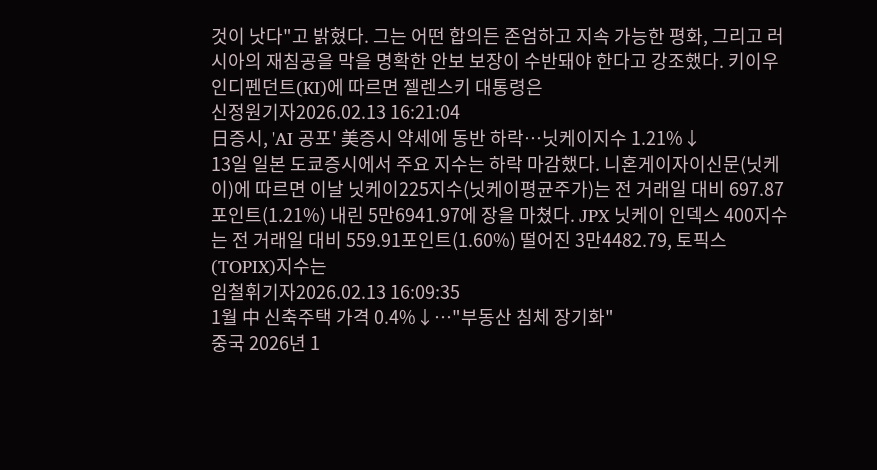것이 낫다"고 밝혔다. 그는 어떤 합의든 존엄하고 지속 가능한 평화, 그리고 러시아의 재침공을 막을 명확한 안보 보장이 수반돼야 한다고 강조했다. 키이우인디펜던트(KI)에 따르면 젤렌스키 대통령은
신정원기자2026.02.13 16:21:04
日증시, 'AI 공포' 美증시 약세에 동반 하락…닛케이지수 1.21%↓
13일 일본 도쿄증시에서 주요 지수는 하락 마감했다. 니혼게이자이신문(닛케이)에 따르면 이날 닛케이225지수(닛케이평균주가)는 전 거래일 대비 697.87포인트(1.21%) 내린 5만6941.97에 장을 마쳤다. JPX 닛케이 인덱스 400지수는 전 거래일 대비 559.91포인트(1.60%) 떨어진 3만4482.79, 토픽스(TOPIX)지수는
임철휘기자2026.02.13 16:09:35
1월 中 신축주택 가격 0.4%↓…"부동산 침체 장기화"
중국 2026년 1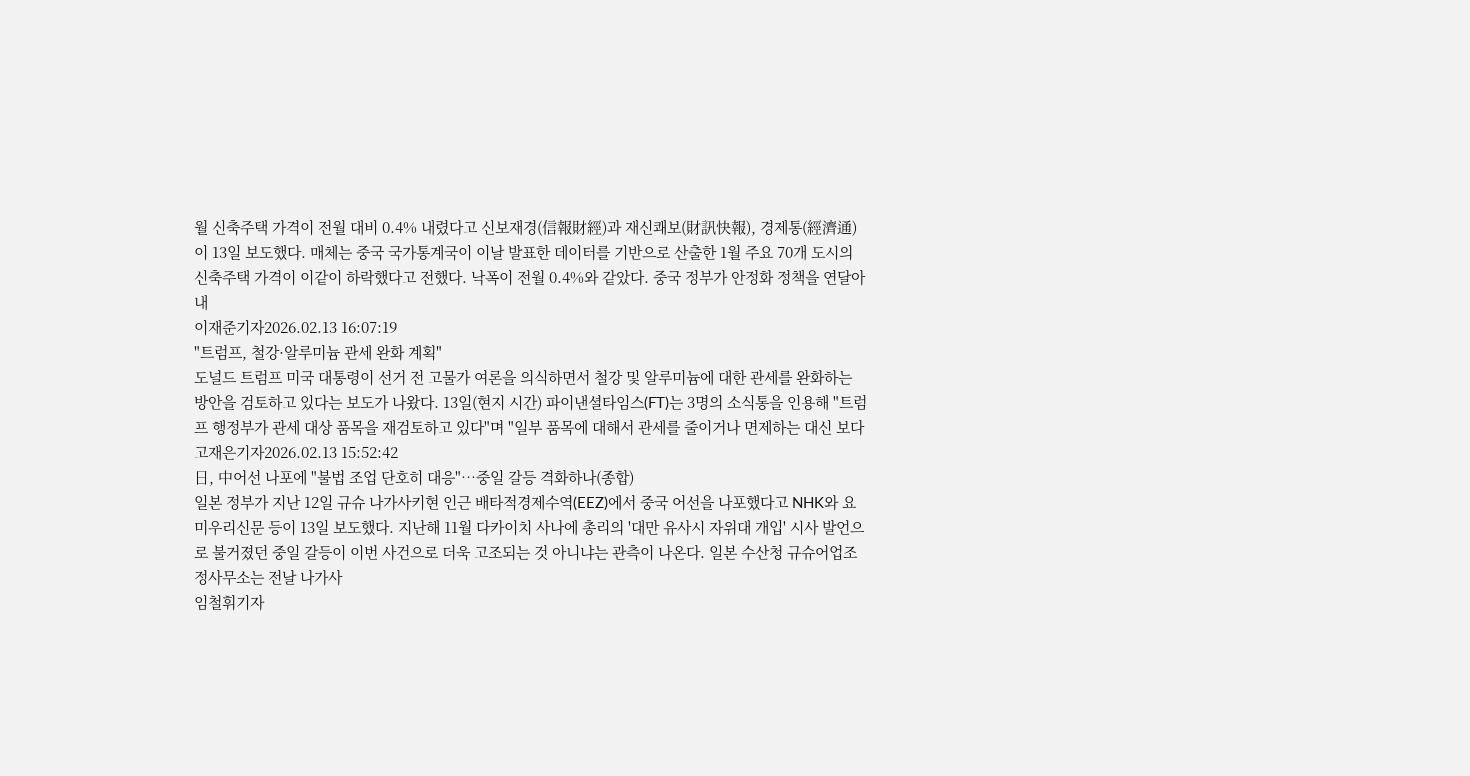월 신축주택 가격이 전월 대비 0.4% 내렸다고 신보재경(信報財經)과 재신쾌보(財訊快報), 경제통(經濟通)이 13일 보도했다. 매체는 중국 국가통계국이 이날 발표한 데이터를 기반으로 산출한 1월 주요 70개 도시의 신축주택 가격이 이같이 하락했다고 전했다. 낙폭이 전월 0.4%와 같았다. 중국 정부가 안정화 정책을 연달아 내
이재준기자2026.02.13 16:07:19
"트럼프, 철강·알루미늄 관세 완화 계획"
도널드 트럼프 미국 대통령이 선거 전 고물가 여론을 의식하면서 철강 및 알루미늄에 대한 관세를 완화하는 방안을 검토하고 있다는 보도가 나왔다. 13일(현지 시간) 파이낸셜타임스(FT)는 3명의 소식통을 인용해 "트럼프 행정부가 관세 대상 품목을 재검토하고 있다"며 "일부 품목에 대해서 관세를 줄이거나 면제하는 대신 보다
고재은기자2026.02.13 15:52:42
日, 中어선 나포에 "불법 조업 단호히 대응"…중일 갈등 격화하나(종합)
일본 정부가 지난 12일 규슈 나가사키현 인근 배타적경제수역(EEZ)에서 중국 어선을 나포했다고 NHK와 요미우리신문 등이 13일 보도했다. 지난해 11월 다카이치 사나에 총리의 '대만 유사시 자위대 개입' 시사 발언으로 불거졌던 중일 갈등이 이번 사건으로 더욱 고조되는 것 아니냐는 관측이 나온다. 일본 수산청 규슈어업조정사무소는 전날 나가사
임철휘기자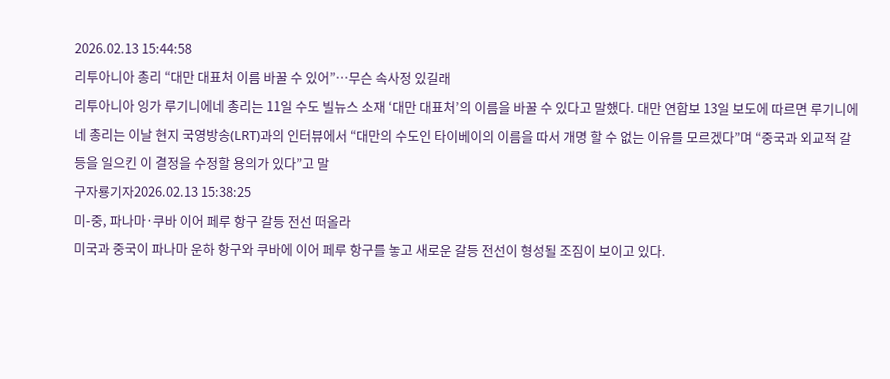2026.02.13 15:44:58
리투아니아 총리 “대만 대표처 이름 바꿀 수 있어”…무슨 속사정 있길래
리투아니아 잉가 루기니에네 총리는 11일 수도 빌뉴스 소재 ‘대만 대표처’의 이름을 바꿀 수 있다고 말했다. 대만 연합보 13일 보도에 따르면 루기니에네 총리는 이날 현지 국영방송(LRT)과의 인터뷰에서 “대만의 수도인 타이베이의 이름을 따서 개명 할 수 없는 이유를 모르겠다”며 “중국과 외교적 갈등을 일으킨 이 결정을 수정할 용의가 있다”고 말
구자룡기자2026.02.13 15:38:25
미-중, 파나마·쿠바 이어 페루 항구 갈등 전선 떠올라
미국과 중국이 파나마 운하 항구와 쿠바에 이어 페루 항구를 놓고 새로운 갈등 전선이 형성될 조짐이 보이고 있다.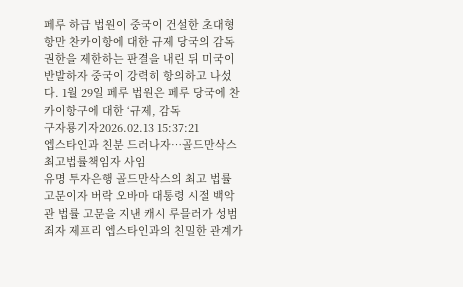페루 하급 법원이 중국이 건설한 초대형 항만 찬카이항에 대한 규제 당국의 감독 권한을 제한하는 판결을 내린 뒤 미국이 반발하자 중국이 강력히 항의하고 나섰다. 1월 29일 페루 법원은 페루 당국에 찬카이항구에 대한 ‘규제, 감독
구자룡기자2026.02.13 15:37:21
엡스타인과 친분 드러나자…골드만삭스 최고법률책임자 사임
유명 투자은행 골드만삭스의 최고 법률 고문이자 버락 오바마 대통령 시절 백악관 법률 고문을 지낸 캐시 루믈러가 성범죄자 제프리 엡스타인과의 친밀한 관계가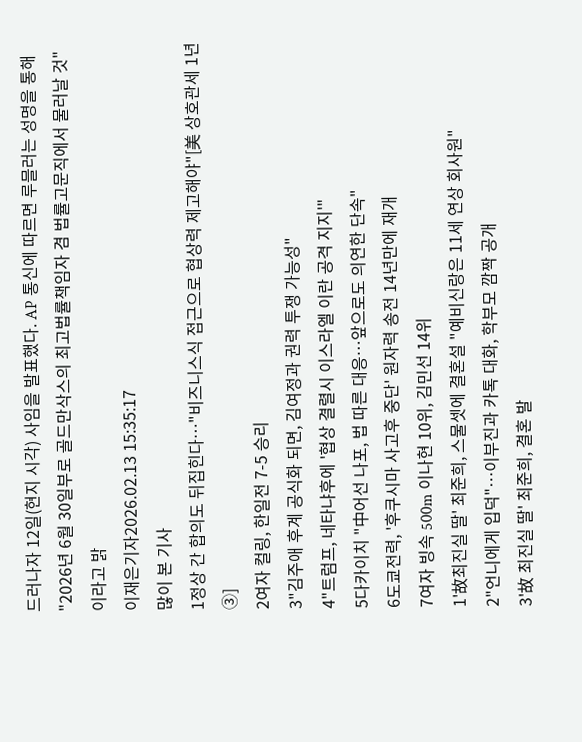드러나자 12일(현지 시각) 사임을 발표했다. AP 통신에 따르면 루믈러는 성명을 통해 "2026년 6월 30일부로 골드만삭스의 최고법률책임자 겸 법률고문직에서 물러날 것"이라고 밝
이재은기자2026.02.13 15:35:17
많이 본 기사
1정상 간 합의도 뒤집힌다…"비즈니스식 접근으로 협상력 제고해야"[美 상호관세 1년③]
2여자 컬링, 한일전 7-5 승리
3"김주애 후계 공식화 되면, 김여정과 권력 투쟁 가능성"
4"트럼프, 네타냐후에 '협상 결렬시 이스라엘 이란 공격 지지'"
5다카이치 "中어선 나포, 법 따른 대응…앞으로도 의연한 단속"
6도쿄전력, '후쿠시마 사고후 중단' 원자력 송전 14년만에 재개
7여자 빙속 500m 이나현 10위, 김민선 14위
1'故최진실 딸' 최준희, 스물셋에 결혼설 "예비신랑은 11세 연상 회사원"
2"언니에게 입덕"…이부진과 카톡 대화, 학부모 깜짝 공개
3'故 최진실 딸' 최준희, 결혼 발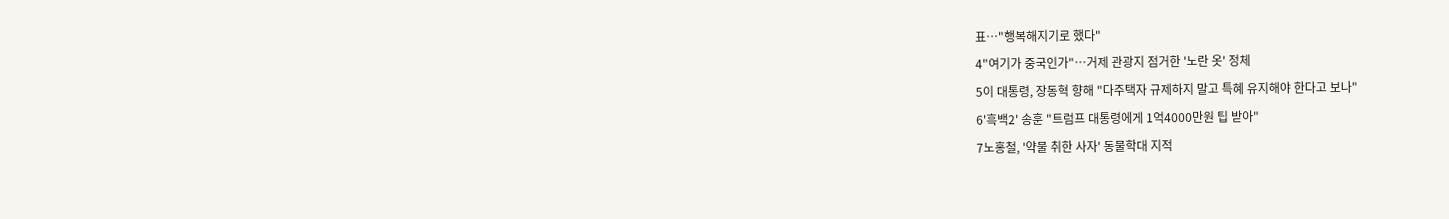표…"행복해지기로 했다"
4"여기가 중국인가"…거제 관광지 점거한 '노란 옷' 정체
5이 대통령, 장동혁 향해 "다주택자 규제하지 말고 특혜 유지해야 한다고 보나"
6'흑백2' 송훈 "트럼프 대통령에게 1억4000만원 팁 받아"
7노홍철, '약물 취한 사자' 동물학대 지적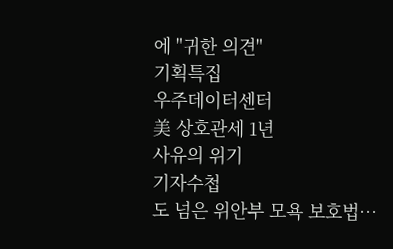에 "귀한 의견"
기획특집
우주데이터센터
美 상호관세 1년
사유의 위기
기자수첩
도 넘은 위안부 모욕 보호법…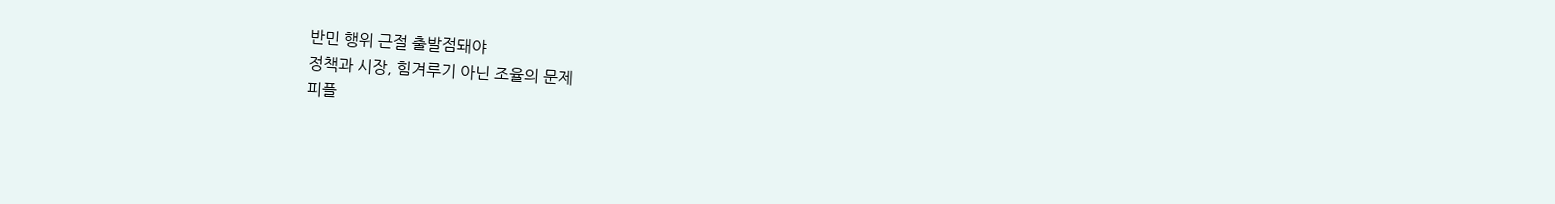반민 행위 근절 출발점돼야
정책과 시장, 힘겨루기 아닌 조율의 문제
피플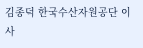김종덕 한국수산자원공단 이사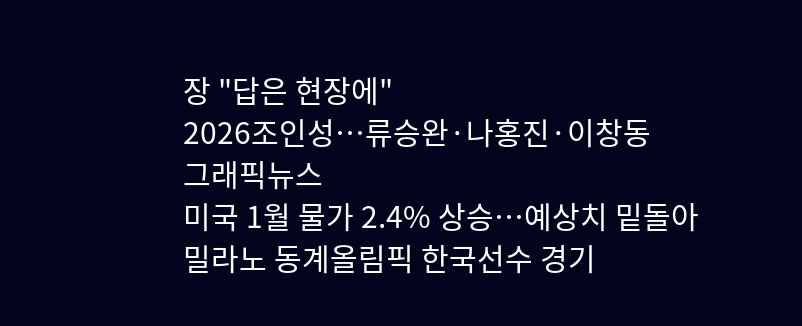장 "답은 현장에"
2026조인성…류승완·나홍진·이창동
그래픽뉴스
미국 1월 물가 2.4% 상승…예상치 밑돌아
밀라노 동계올림픽 한국선수 경기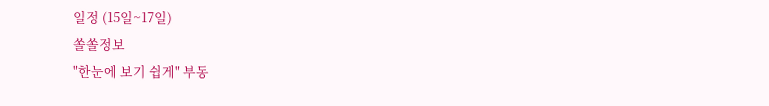일정 (15일~17일)
쏠쏠정보
"한눈에 보기 쉽게" 부동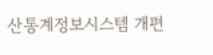산통계정보시스템 개편